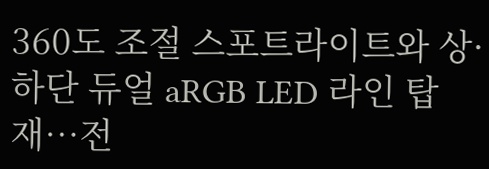360도 조절 스포트라이트와 상·하단 듀얼 aRGB LED 라인 탑재…전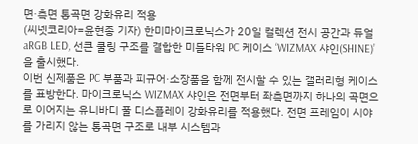면·측면 통곡면 강화유리 적용
(씨넷코리아=윤현종 기자) 한미마이크로닉스가 20일 컬렉션 전시 공간과 듀얼 aRGB LED, 선큰 쿨링 구조를 결합한 미들타워 PC 케이스 ‘WIZMAX 샤인(SHINE)’을 출시했다.
이번 신제품은 PC 부품과 피규어·소장품을 함께 전시할 수 있는 갤러리형 케이스를 표방한다. 마이크로닉스 WIZMAX 샤인은 전면부터 좌측면까지 하나의 곡면으로 이어지는 유니바디 풀 디스플레이 강화유리를 적용했다. 전면 프레임이 시야를 가리지 않는 통곡면 구조로 내부 시스템과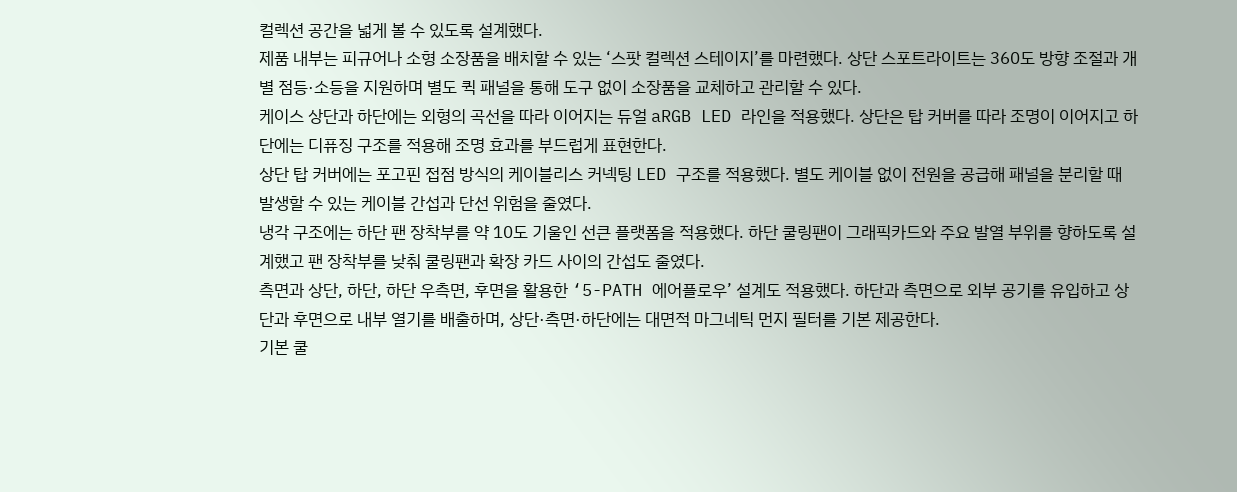컬렉션 공간을 넓게 볼 수 있도록 설계했다.
제품 내부는 피규어나 소형 소장품을 배치할 수 있는 ‘스팟 컬렉션 스테이지’를 마련했다. 상단 스포트라이트는 360도 방향 조절과 개별 점등·소등을 지원하며 별도 퀵 패널을 통해 도구 없이 소장품을 교체하고 관리할 수 있다.
케이스 상단과 하단에는 외형의 곡선을 따라 이어지는 듀얼 aRGB LED 라인을 적용했다. 상단은 탑 커버를 따라 조명이 이어지고 하단에는 디퓨징 구조를 적용해 조명 효과를 부드럽게 표현한다.
상단 탑 커버에는 포고핀 접점 방식의 케이블리스 커넥팅 LED 구조를 적용했다. 별도 케이블 없이 전원을 공급해 패널을 분리할 때 발생할 수 있는 케이블 간섭과 단선 위험을 줄였다.
냉각 구조에는 하단 팬 장착부를 약 10도 기울인 선큰 플랫폼을 적용했다. 하단 쿨링팬이 그래픽카드와 주요 발열 부위를 향하도록 설계했고 팬 장착부를 낮춰 쿨링팬과 확장 카드 사이의 간섭도 줄였다.
측면과 상단, 하단, 하단 우측면, 후면을 활용한 ‘5-PATH 에어플로우’ 설계도 적용했다. 하단과 측면으로 외부 공기를 유입하고 상단과 후면으로 내부 열기를 배출하며, 상단·측면·하단에는 대면적 마그네틱 먼지 필터를 기본 제공한다.
기본 쿨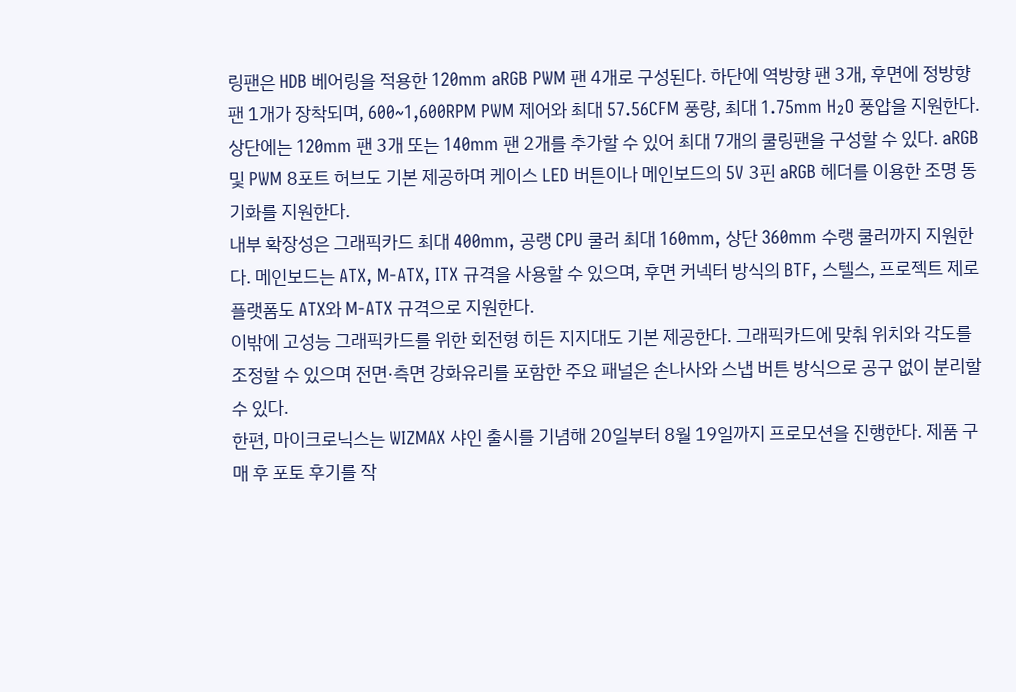링팬은 HDB 베어링을 적용한 120mm aRGB PWM 팬 4개로 구성된다. 하단에 역방향 팬 3개, 후면에 정방향 팬 1개가 장착되며, 600~1,600RPM PWM 제어와 최대 57.56CFM 풍량, 최대 1.75mm H₂O 풍압을 지원한다.
상단에는 120mm 팬 3개 또는 140mm 팬 2개를 추가할 수 있어 최대 7개의 쿨링팬을 구성할 수 있다. aRGB 및 PWM 8포트 허브도 기본 제공하며 케이스 LED 버튼이나 메인보드의 5V 3핀 aRGB 헤더를 이용한 조명 동기화를 지원한다.
내부 확장성은 그래픽카드 최대 400mm, 공랭 CPU 쿨러 최대 160mm, 상단 360mm 수랭 쿨러까지 지원한다. 메인보드는 ATX, M-ATX, ITX 규격을 사용할 수 있으며, 후면 커넥터 방식의 BTF, 스텔스, 프로젝트 제로 플랫폼도 ATX와 M-ATX 규격으로 지원한다.
이밖에 고성능 그래픽카드를 위한 회전형 히든 지지대도 기본 제공한다. 그래픽카드에 맞춰 위치와 각도를 조정할 수 있으며 전면·측면 강화유리를 포함한 주요 패널은 손나사와 스냅 버튼 방식으로 공구 없이 분리할 수 있다.
한편, 마이크로닉스는 WIZMAX 샤인 출시를 기념해 20일부터 8월 19일까지 프로모션을 진행한다. 제품 구매 후 포토 후기를 작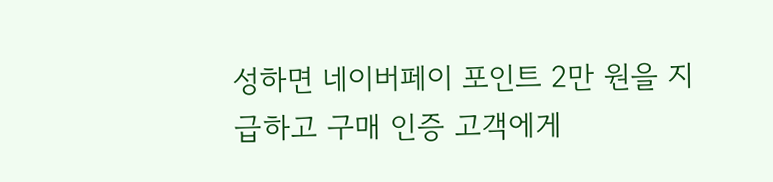성하면 네이버페이 포인트 2만 원을 지급하고 구매 인증 고객에게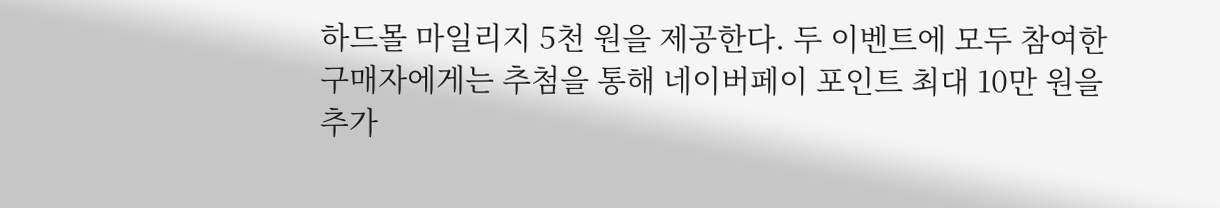하드몰 마일리지 5천 원을 제공한다. 두 이벤트에 모두 참여한 구매자에게는 추첨을 통해 네이버페이 포인트 최대 10만 원을 추가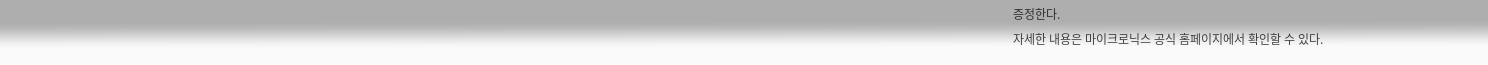증정한다.
자세한 내용은 마이크로닉스 공식 홈페이지에서 확인할 수 있다.